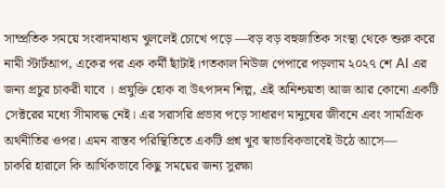সাম্প্রতিক সময়ে সংবাদমাধ্যম খুললেই চোখে পড়ে —বড় বড় বহুজাতিক সংস্থা থেকে শুরু করে নামী স্টার্টআপ, একের পর এক কর্মী ছাঁটাই।গতকাল নিউজ পেপারে পড়লাম ২০২৭ শে AI এর জন্য প্রচুর চাকরী যাবে । প্রযুক্তি হোক বা উৎপাদন শিল্প, এই অনিশ্চয়তা আজ আর কোনো একটি সেক্টরের মধ্যে সীমাবদ্ধ নেই। এর সরাসরি প্রভাব পড়ে সাধারণ মানুষের জীবনে এবং সামগ্রিক অর্থনীতির ওপর। এমন বাস্তব পরিস্থিতিতে একটি প্রশ্ন খুব স্বাভাবিকভাবেই উঠে আসে—
চাকরি হারালে কি আর্থিকভাবে কিছু সময়ের জন্য সুরক্ষা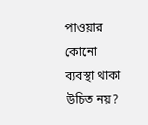পাওয়ার কোনো ব্যবস্থা থাকা উচিত নয়?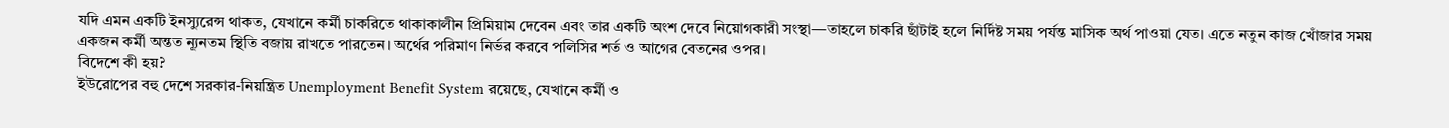যদি এমন একটি ইনস্যুরেন্স থাকত, যেখানে কর্মী চাকরিতে থাকাকালীন প্রিমিয়াম দেবেন এবং তার একটি অংশ দেবে নিয়োগকারী সংস্থা—তাহলে চাকরি ছাঁটাই হলে নির্দিষ্ট সময় পর্যন্ত মাসিক অর্থ পাওয়া যেত। এতে নতুন কাজ খোঁজার সময় একজন কর্মী অন্তত ন্যূনতম স্থিতি বজায় রাখতে পারতেন। অর্থের পরিমাণ নির্ভর করবে পলিসির শর্ত ও আগের বেতনের ওপর।
বিদেশে কী হয়?
ইউরোপের বহু দেশে সরকার-নিয়ন্ত্রিত Unemployment Benefit System রয়েছে, যেখানে কর্মী ও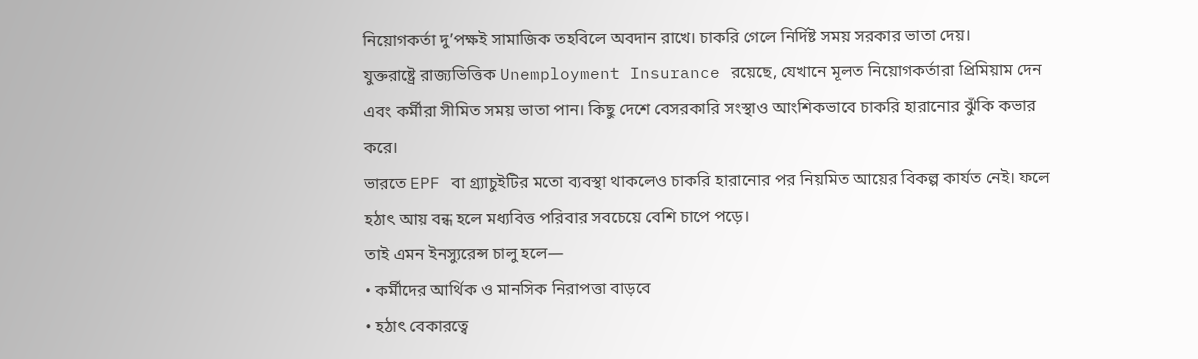নিয়োগকর্তা দু’পক্ষই সামাজিক তহবিলে অবদান রাখে। চাকরি গেলে নির্দিষ্ট সময় সরকার ভাতা দেয়।
যুক্তরাষ্ট্রে রাজ্যভিত্তিক Unemployment Insurance রয়েছে, যেখানে মূলত নিয়োগকর্তারা প্রিমিয়াম দেন এবং কর্মীরা সীমিত সময় ভাতা পান। কিছু দেশে বেসরকারি সংস্থাও আংশিকভাবে চাকরি হারানোর ঝুঁকি কভার করে।
ভারতে EPF বা গ্র্যাচুইটির মতো ব্যবস্থা থাকলেও চাকরি হারানোর পর নিয়মিত আয়ের বিকল্প কার্যত নেই। ফলে হঠাৎ আয় বন্ধ হলে মধ্যবিত্ত পরিবার সবচেয়ে বেশি চাপে পড়ে।
তাই এমন ইনস্যুরেন্স চালু হলে—
• কর্মীদের আর্থিক ও মানসিক নিরাপত্তা বাড়বে
• হঠাৎ বেকারত্বে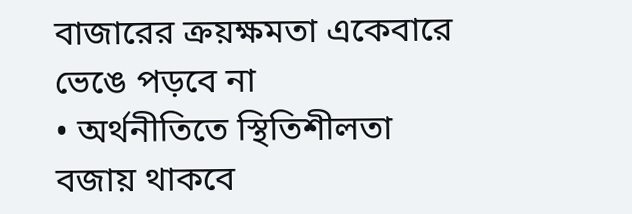বাজারের ক্রয়ক্ষমতা একেবারে ভেঙে পড়বে না
• অর্থনীতিতে স্থিতিশীলতা বজায় থাকবে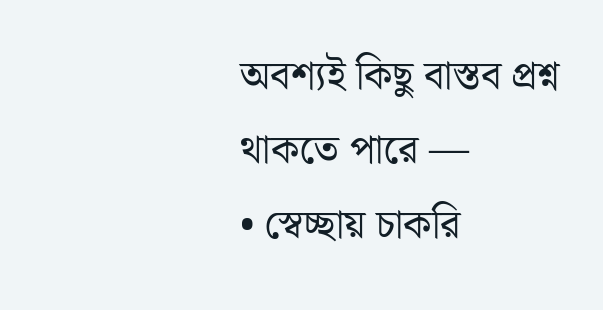অবশ্যই কিছু বাস্তব প্রশ্ন থাকতে পারে —
• স্বেচ্ছায় চাকরি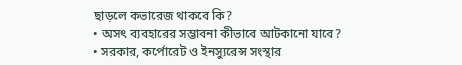ছাড়লে কভারেজ থাকবে কি?
• অসৎ ব্যবহারের সম্ভাবনা কীভাবে আটকানো যাবে?
• সরকার, কর্পোরেট ও ইনস্যুরেন্স সংস্থার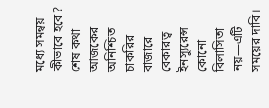মধ্যে সমন্বয় কীভাবে হবে?
শেষ কথা
আজকের অনিশ্চিত চাকরির বাজারে বেকারত্ব ইনস্যুরেন্স কোনো বিলাসিতা নয়—এটি সময়ের দাবি।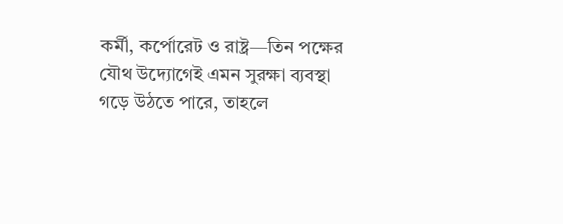কর্মী, কর্পোরেট ও রাষ্ট্র—তিন পক্ষের যৌথ উদ্যোগেই এমন সুরক্ষা ব্যবস্থা গড়ে উঠতে পারে, তাহলে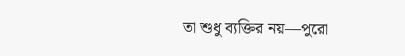তা শুধু ব্যক্তির নয়—পুরো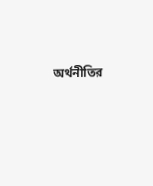অর্থনীতির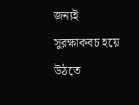জন্যই সুরক্ষাকবচ হয়ে উঠতে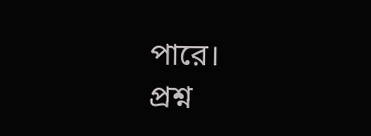পারে।
প্রশ্ন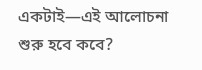একটাই—এই আলোচনা শুরু হবে কবে?